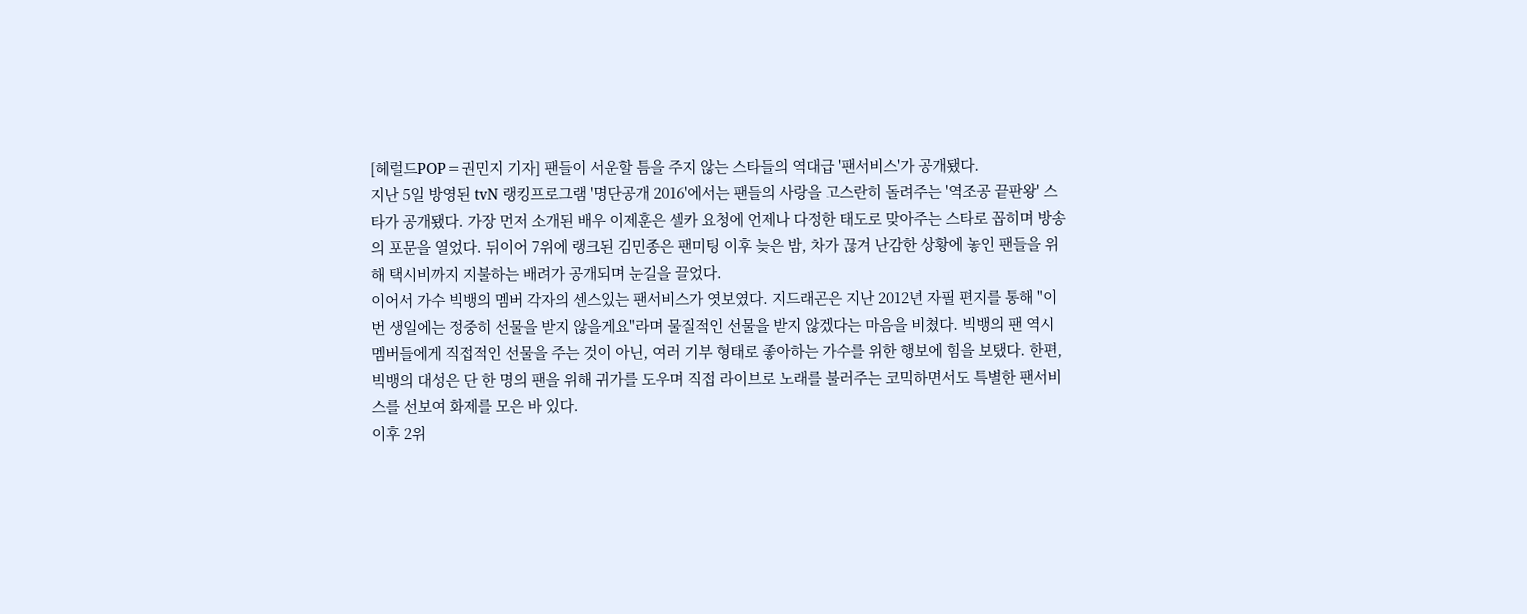[헤럴드POP=권민지 기자] 팬들이 서운할 틈을 주지 않는 스타들의 역대급 '팬서비스'가 공개됐다.
지난 5일 방영된 tvN 랭킹프로그램 '명단공개 2016'에서는 팬들의 사랑을 고스란히 돌려주는 '역조공 끝판왕' 스타가 공개됐다. 가장 먼저 소개된 배우 이제훈은 셀카 요청에 언제나 다정한 태도로 맞아주는 스타로 꼽히며 방송의 포문을 열었다. 뒤이어 7위에 랭크된 김민종은 팬미팅 이후 늦은 밤, 차가 끊겨 난감한 상황에 놓인 팬들을 위해 택시비까지 지불하는 배려가 공개되며 눈길을 끌었다.
이어서 가수 빅뱅의 멤버 각자의 센스있는 팬서비스가 엿보였다. 지드래곤은 지난 2012년 자필 편지를 통해 "이번 생일에는 정중히 선물을 받지 않을게요"라며 물질적인 선물을 받지 않겠다는 마음을 비쳤다. 빅뱅의 팬 역시 멤버들에게 직접적인 선물을 주는 것이 아닌, 여러 기부 형태로 좋아하는 가수를 위한 행보에 힘을 보탰다. 한편, 빅뱅의 대성은 단 한 명의 팬을 위해 귀가를 도우며 직접 라이브로 노래를 불러주는 코믹하면서도 특별한 팬서비스를 선보여 화제를 모은 바 있다.
이후 2위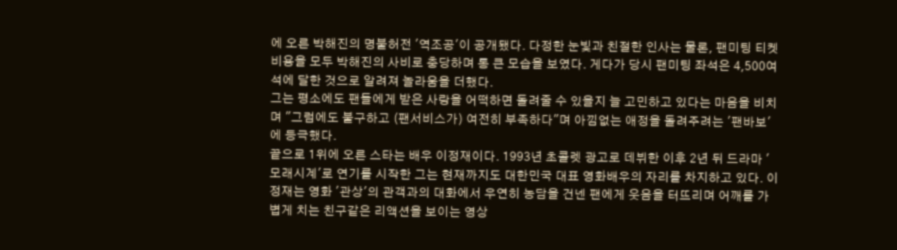에 오른 박해진의 명불허전 '역조공'이 공개됐다. 다정한 눈빛과 친절한 인사는 물론, 팬미팅 티켓 비용을 모두 박해진의 사비로 충당하며 통 큰 모습을 보였다. 게다가 당시 팬미팅 좌석은 4,500여 석에 달한 것으로 알려져 놀라움을 더했다.
그는 평소에도 팬들에게 받은 사랑을 어떡하면 돌려줄 수 있을지 늘 고민하고 있다는 마음을 비치며 "그럼에도 불구하고 (팬서비스가) 여전히 부족하다"며 아낌없는 애정을 돌려주려는 '팬바보'에 등극했다.
끝으로 1위에 오른 스타는 배우 이정재이다. 1993년 초콜렛 광고로 데뷔한 이후 2년 뒤 드라마 '모래시계'로 연기를 시작한 그는 현재까지도 대한민국 대표 영화배우의 자리를 차지하고 있다. 이정재는 영화 '관상'의 관객과의 대화에서 우연히 농담을 건넨 팬에게 웃음을 터뜨리며 어깨를 가볍게 치는 친구같은 리액션을 보이는 영상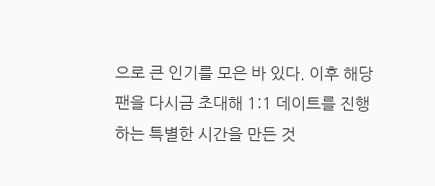으로 큰 인기를 모은 바 있다. 이후 해당 팬을 다시금 초대해 1:1 데이트를 진행하는 특별한 시간을 만든 것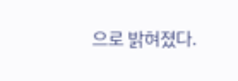으로 밝혀졌다.